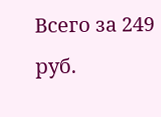Всего за 249 руб.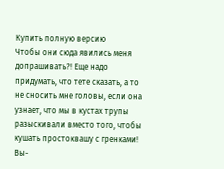Купить полную версию
Чтобы они сюда явились меня допрашивать?! Еще надо придумать, что тете сказать, а то не сносить мне головы, если она узнает, что мы в кустах трупы разыскивали вместо того, чтобы кушать простоквашу с гренками! Вы-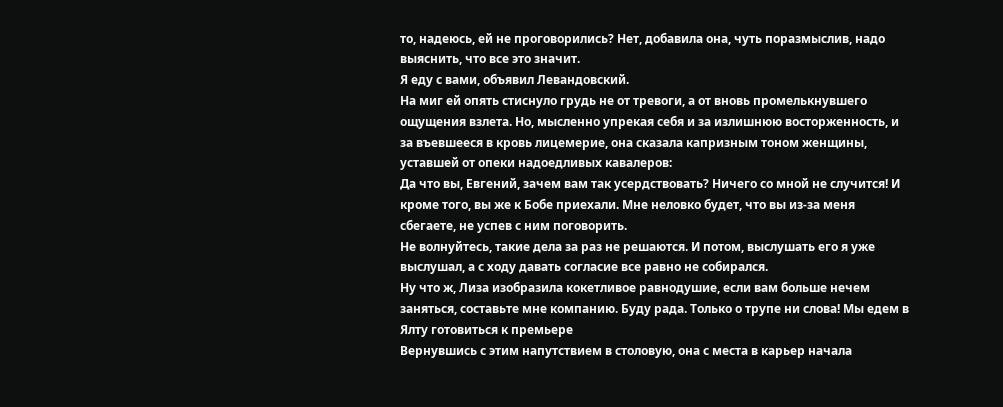то, надеюсь, ей не проговорились? Нет, добавила она, чуть поразмыслив, надо выяснить, что все это значит.
Я еду с вами, объявил Левандовский.
На миг ей опять стиснуло грудь не от тревоги, а от вновь промелькнувшего ощущения взлета. Но, мысленно упрекая себя и за излишнюю восторженность, и за въевшееся в кровь лицемерие, она сказала капризным тоном женщины, уставшей от опеки надоедливых кавалеров:
Да что вы, Евгений, зачем вам так усердствовать? Ничего со мной не случится! И кроме того, вы же к Бобе приехали. Мне неловко будет, что вы из-за меня сбегаете, не успев с ним поговорить.
Не волнуйтесь, такие дела за раз не решаются. И потом, выслушать его я уже выслушал, а с ходу давать согласие все равно не собирался.
Ну что ж, Лиза изобразила кокетливое равнодушие, если вам больше нечем заняться, составьте мне компанию. Буду рада. Только о трупе ни слова! Мы едем в Ялту готовиться к премьере
Вернувшись с этим напутствием в столовую, она с места в карьер начала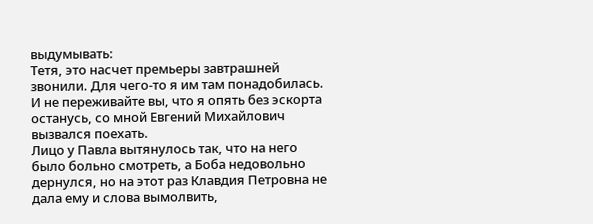выдумывать:
Тетя, это насчет премьеры завтрашней звонили. Для чего-то я им там понадобилась. И не переживайте вы, что я опять без эскорта останусь, со мной Евгений Михайлович вызвался поехать.
Лицо у Павла вытянулось так, что на него было больно смотреть, а Боба недовольно дернулся, но на этот раз Клавдия Петровна не дала ему и слова вымолвить,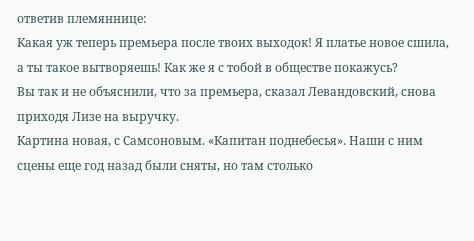ответив племяннице:
Какая уж теперь премьера после твоих выходок! Я платье новое сшила, а ты такое вытворяешь! Как же я с тобой в обществе покажусь?
Вы так и не объяснили, что за премьера, сказал Левандовский, снова приходя Лизе на выручку.
Картина новая, с Самсоновым. «Капитан поднебесья». Наши с ним сцены еще год назад были сняты, но там столько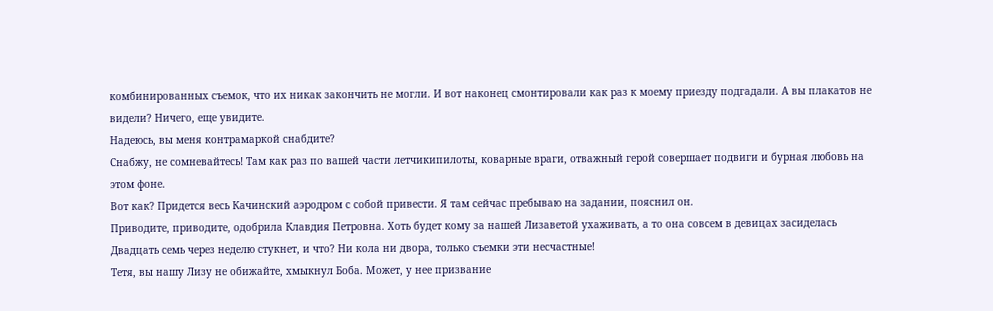комбинированных съемок, что их никак закончить не могли. И вот наконец смонтировали как раз к моему приезду подгадали. А вы плакатов не видели? Ничего, еще увидите.
Надеюсь, вы меня контрамаркой снабдите?
Снабжу, не сомневайтесь! Там как раз по вашей части летчикипилоты, коварные враги, отважный герой совершает подвиги и бурная любовь на этом фоне.
Вот как? Придется весь Качинский аэродром с собой привести. Я там сейчас пребываю на задании, пояснил он.
Приводите, приводите, одобрила Клавдия Петровна. Хоть будет кому за нашей Лизаветой ухаживать, а то она совсем в девицах засиделась Двадцать семь через неделю стукнет, и что? Ни кола ни двора, только съемки эти несчастные!
Тетя, вы нашу Лизу не обижайте, хмыкнул Боба. Может, у нее призвание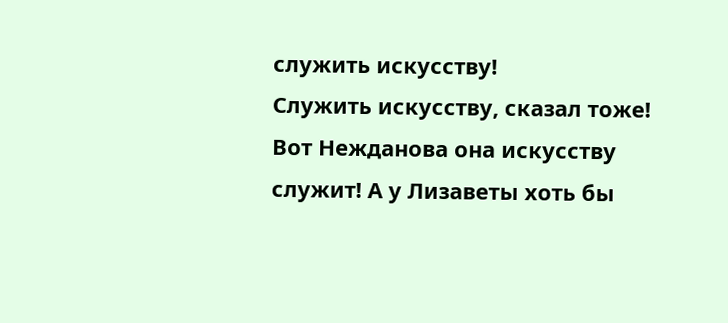служить искусству!
Служить искусству, сказал тоже! Вот Нежданова она искусству служит! А у Лизаветы хоть бы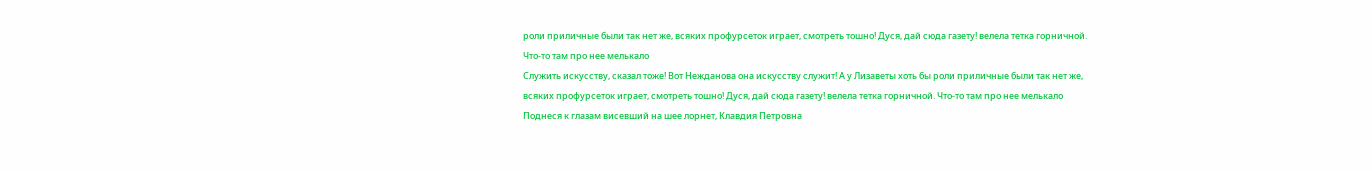роли приличные были так нет же, всяких профурсеток играет, смотреть тошно! Дуся, дай сюда газету! велела тетка горничной. Что-то там про нее мелькало
Служить искусству, сказал тоже! Вот Нежданова она искусству служит! А у Лизаветы хоть бы роли приличные были так нет же, всяких профурсеток играет, смотреть тошно! Дуся, дай сюда газету! велела тетка горничной. Что-то там про нее мелькало
Поднеся к глазам висевший на шее лорнет, Клавдия Петровна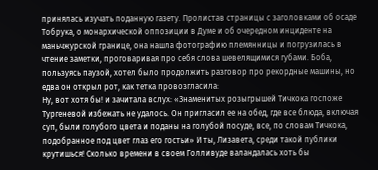принялась изучать поданную газету. Пролистав страницы с заголовками об осаде Тобрука, о монархической оппозиции в Думе и об очередном инциденте на маньчжурской границе, она нашла фотографию племянницы и погрузилась в чтение заметки, проговаривая про себя слова шевелящимися губами. Боба, пользуясь паузой, хотел было продолжить разговор про рекордные машины, но едва он открыл рот, как тетка провозгласила:
Ну, вот хотя бы! и зачитала вслух: «Знаменитых розыгрышей Тичкока госпоже Тургеневой избежать не удалось. Он пригласил ее на обед, где все блюда, включая суп, были голубого цвета и поданы на голубой посуде, все, по словам Тичкока, подобранное под цвет глаз его гостьи» И ты, Лизавета, среди такой публики крутишься! Сколько времени в своем Голливуде валандалась хоть бы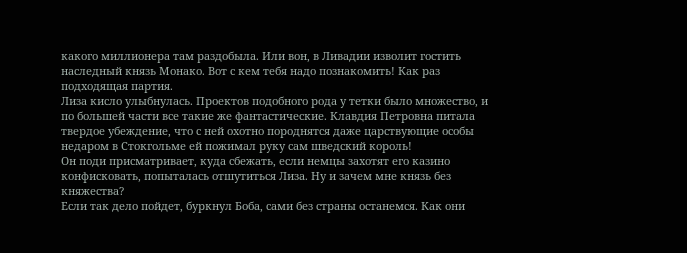какого миллионера там раздобыла. Или вон, в Ливадии изволит гостить наследный князь Монако. Вот с кем тебя надо познакомить! Как раз подходящая партия.
Лиза кисло улыбнулась. Проектов подобного рода у тетки было множество, и по большей части все такие же фантастические. Клавдия Петровна питала твердое убеждение, что с ней охотно породнятся даже царствующие особы недаром в Стокгольме ей пожимал руку сам шведский король!
Он поди присматривает, куда сбежать, если немцы захотят его казино конфисковать, попыталась отшутиться Лиза. Ну и зачем мне князь без княжества?
Если так дело пойдет, буркнул Боба, сами без страны останемся. Как они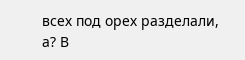всех под орех разделали, а? В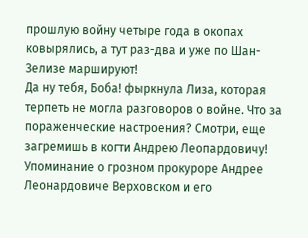прошлую войну четыре года в окопах ковырялись, а тут раз-два и уже по Шан-Зелизе маршируют!
Да ну тебя, Боба! фыркнула Лиза, которая терпеть не могла разговоров о войне. Что за пораженческие настроения? Смотри, еще загремишь в когти Андрею Леопардовичу!
Упоминание о грозном прокуроре Андрее Леонардовиче Верховском и его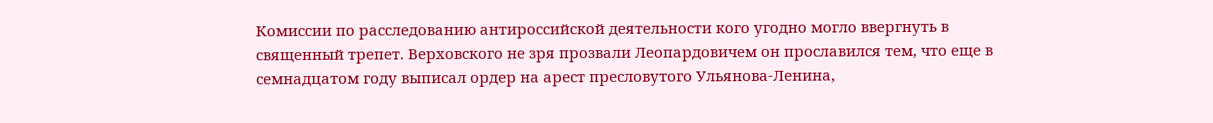Комиссии по расследованию антироссийской деятельности кого угодно могло ввергнуть в священный трепет. Верховского не зря прозвали Леопардовичем он прославился тем, что еще в семнадцатом году выписал ордер на арест пресловутого Ульянова-Ленина,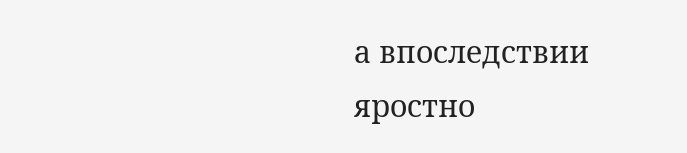а впоследствии яростно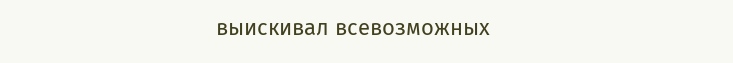выискивал всевозможных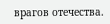врагов отечества.